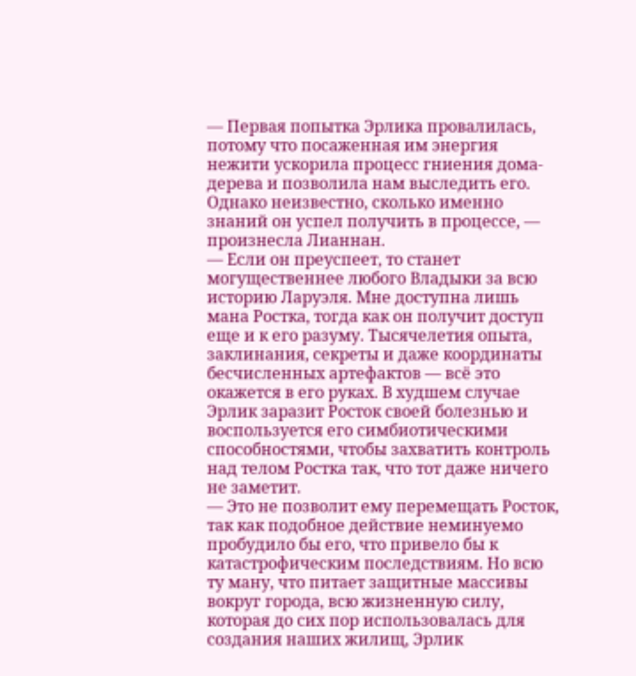— Первая попытка Эрлика провалилась, потому что посаженная им энергия нежити ускорила процесс гниения дома-дерева и позволила нам выследить его. Однако неизвестно, сколько именно знаний он успел получить в процессе, — произнесла Лианнан.
— Если он преуспеет, то станет могущественнее любого Владыки за всю историю Ларуэля. Мне доступна лишь мана Ростка, тогда как он получит доступ еще и к его разуму. Тысячелетия опыта, заклинания, секреты и даже координаты бесчисленных артефактов — всё это окажется в его руках. В худшем случае Эрлик заразит Росток своей болезнью и воспользуется его симбиотическими способностями, чтобы захватить контроль над телом Ростка так, что тот даже ничего не заметит.
— Это не позволит ему перемещать Росток, так как подобное действие неминуемо пробудило бы его, что привело бы к катастрофическим последствиям. Но всю ту ману, что питает защитные массивы вокруг города, всю жизненную силу, которая до сих пор использовалась для создания наших жилищ, Эрлик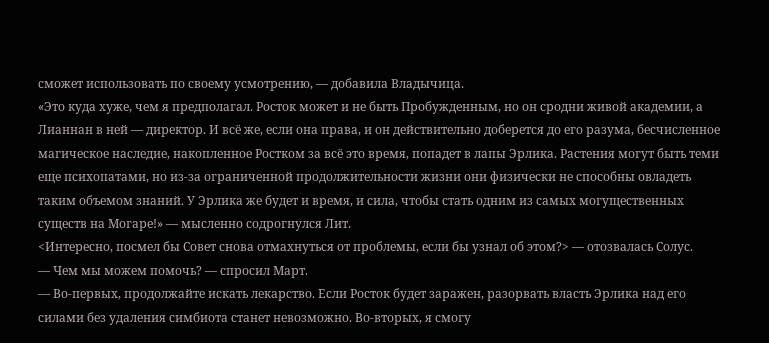сможет использовать по своему усмотрению, — добавила Владычица.
«Это куда хуже, чем я предполагал. Росток может и не быть Пробужденным, но он сродни живой академии, а Лианнан в ней — директор. И всё же, если она права, и он действительно доберется до его разума, бесчисленное магическое наследие, накопленное Ростком за всё это время, попадет в лапы Эрлика. Растения могут быть теми еще психопатами, но из-за ограниченной продолжительности жизни они физически не способны овладеть таким объемом знаний. У Эрлика же будет и время, и сила, чтобы стать одним из самых могущественных существ на Могаре!» — мысленно содрогнулся Лит.
<Интересно, посмел бы Совет снова отмахнуться от проблемы, если бы узнал об этом?> — отозвалась Солус.
— Чем мы можем помочь? — спросил Март.
— Во-первых, продолжайте искать лекарство. Если Росток будет заражен, разорвать власть Эрлика над его силами без удаления симбиота станет невозможно. Во-вторых, я смогу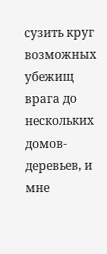сузить круг возможных убежищ врага до нескольких домов-деревьев, и мне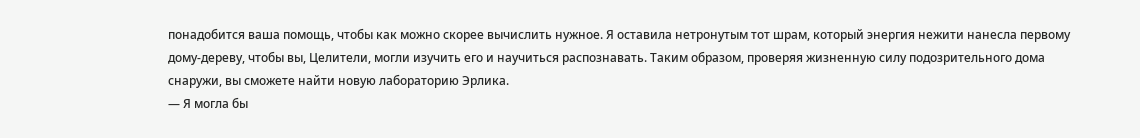понадобится ваша помощь, чтобы как можно скорее вычислить нужное. Я оставила нетронутым тот шрам, который энергия нежити нанесла первому дому-дереву, чтобы вы, Целители, могли изучить его и научиться распознавать. Таким образом, проверяя жизненную силу подозрительного дома снаружи, вы сможете найти новую лабораторию Эрлика.
— Я могла бы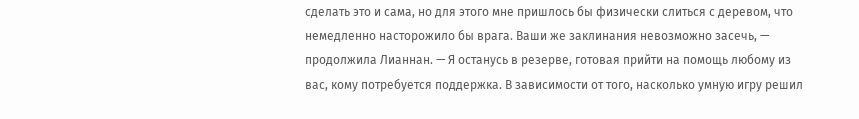сделать это и сама, но для этого мне пришлось бы физически слиться с деревом, что немедленно насторожило бы врага. Ваши же заклинания невозможно засечь, — продолжила Лианнан. — Я останусь в резерве, готовая прийти на помощь любому из вас, кому потребуется поддержка. В зависимости от того, насколько умную игру решил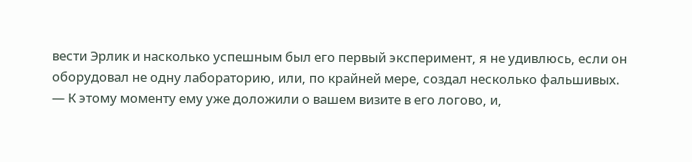вести Эрлик и насколько успешным был его первый эксперимент, я не удивлюсь, если он оборудовал не одну лабораторию, или, по крайней мере, создал несколько фальшивых.
— К этому моменту ему уже доложили о вашем визите в его логово, и,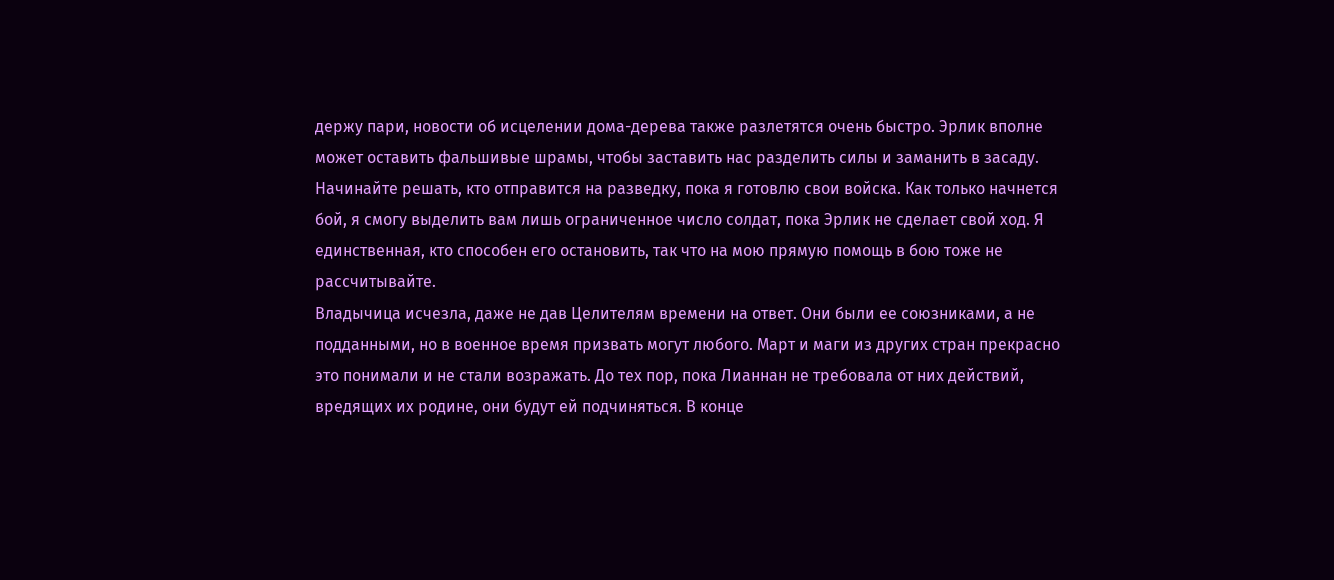держу пари, новости об исцелении дома-дерева также разлетятся очень быстро. Эрлик вполне может оставить фальшивые шрамы, чтобы заставить нас разделить силы и заманить в засаду. Начинайте решать, кто отправится на разведку, пока я готовлю свои войска. Как только начнется бой, я смогу выделить вам лишь ограниченное число солдат, пока Эрлик не сделает свой ход. Я единственная, кто способен его остановить, так что на мою прямую помощь в бою тоже не рассчитывайте.
Владычица исчезла, даже не дав Целителям времени на ответ. Они были ее союзниками, а не подданными, но в военное время призвать могут любого. Март и маги из других стран прекрасно это понимали и не стали возражать. До тех пор, пока Лианнан не требовала от них действий, вредящих их родине, они будут ей подчиняться. В конце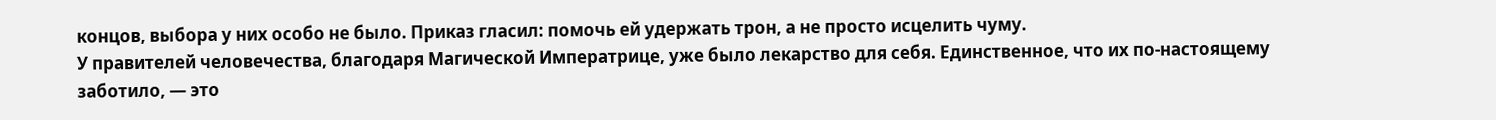концов, выбора у них особо не было. Приказ гласил: помочь ей удержать трон, а не просто исцелить чуму.
У правителей человечества, благодаря Магической Императрице, уже было лекарство для себя. Единственное, что их по-настоящему заботило, — это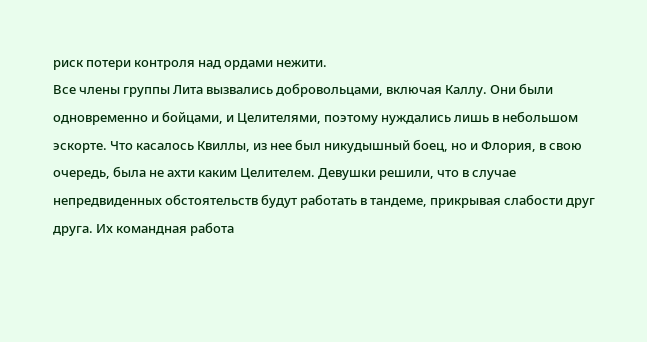риск потери контроля над ордами нежити.
Все члены группы Лита вызвались добровольцами, включая Каллу. Они были одновременно и бойцами, и Целителями, поэтому нуждались лишь в небольшом эскорте. Что касалось Квиллы, из нее был никудышный боец, но и Флория, в свою очередь, была не ахти каким Целителем. Девушки решили, что в случае непредвиденных обстоятельств будут работать в тандеме, прикрывая слабости друг друга. Их командная работа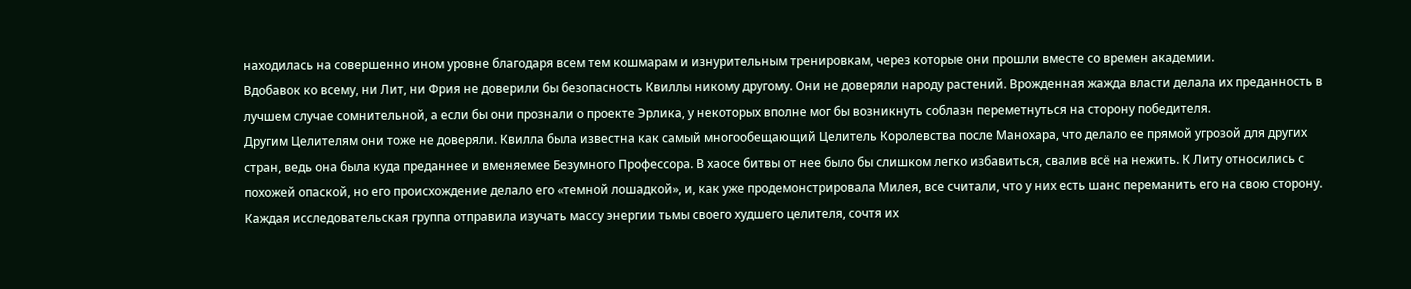находилась на совершенно ином уровне благодаря всем тем кошмарам и изнурительным тренировкам, через которые они прошли вместе со времен академии.
Вдобавок ко всему, ни Лит, ни Фрия не доверили бы безопасность Квиллы никому другому. Они не доверяли народу растений. Врожденная жажда власти делала их преданность в лучшем случае сомнительной, а если бы они прознали о проекте Эрлика, у некоторых вполне мог бы возникнуть соблазн переметнуться на сторону победителя.
Другим Целителям они тоже не доверяли. Квилла была известна как самый многообещающий Целитель Королевства после Манохара, что делало ее прямой угрозой для других стран, ведь она была куда преданнее и вменяемее Безумного Профессора. В хаосе битвы от нее было бы слишком легко избавиться, свалив всё на нежить. К Литу относились с похожей опаской, но его происхождение делало его «темной лошадкой», и, как уже продемонстрировала Милея, все считали, что у них есть шанс переманить его на свою сторону.
Каждая исследовательская группа отправила изучать массу энергии тьмы своего худшего целителя, сочтя их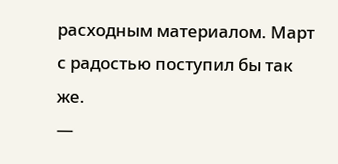расходным материалом. Март с радостью поступил бы так же.
—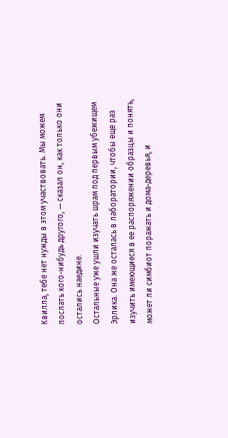Квилла, тебе нет нужды в этом участвовать. Мы можем послать кого-нибудь другого, — сказал он, как только они остались наедине.
Остальные уже ушли изучать шрам под первым убежищем Эрлика. Она же осталась в лаборатории, чтобы еще раз изучить имеющиеся в ее распоряжении образцы и понять, может ли симбиот поражать и дома-деревья, и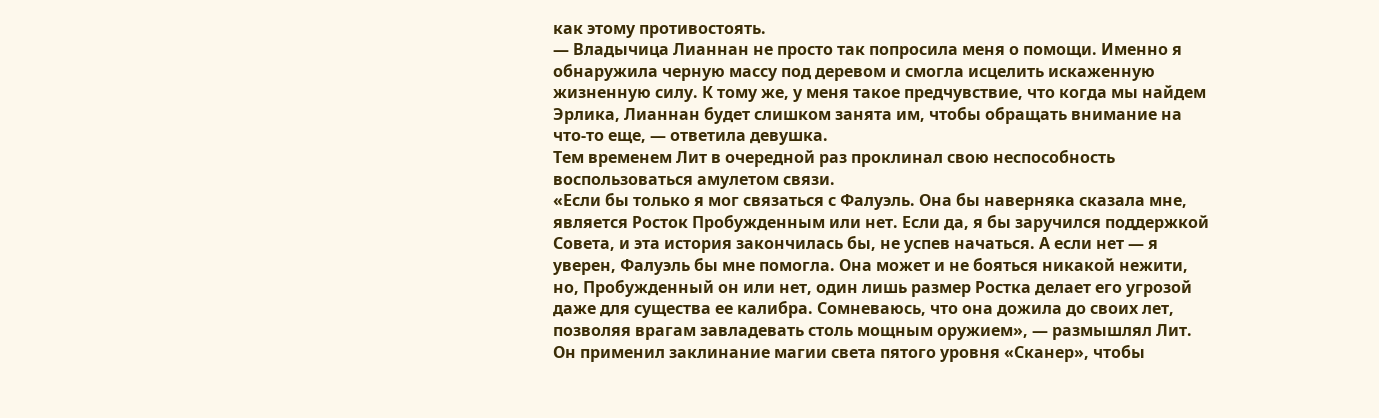как этому противостоять.
— Владычица Лианнан не просто так попросила меня о помощи. Именно я обнаружила черную массу под деревом и смогла исцелить искаженную жизненную силу. К тому же, у меня такое предчувствие, что когда мы найдем Эрлика, Лианнан будет слишком занята им, чтобы обращать внимание на что-то еще, — ответила девушка.
Тем временем Лит в очередной раз проклинал свою неспособность воспользоваться амулетом связи.
«Если бы только я мог связаться с Фалуэль. Она бы наверняка сказала мне, является Росток Пробужденным или нет. Если да, я бы заручился поддержкой Совета, и эта история закончилась бы, не успев начаться. А если нет — я уверен, Фалуэль бы мне помогла. Она может и не бояться никакой нежити, но, Пробужденный он или нет, один лишь размер Ростка делает его угрозой даже для существа ее калибра. Сомневаюсь, что она дожила до своих лет, позволяя врагам завладевать столь мощным оружием», — размышлял Лит.
Он применил заклинание магии света пятого уровня «Сканер», чтобы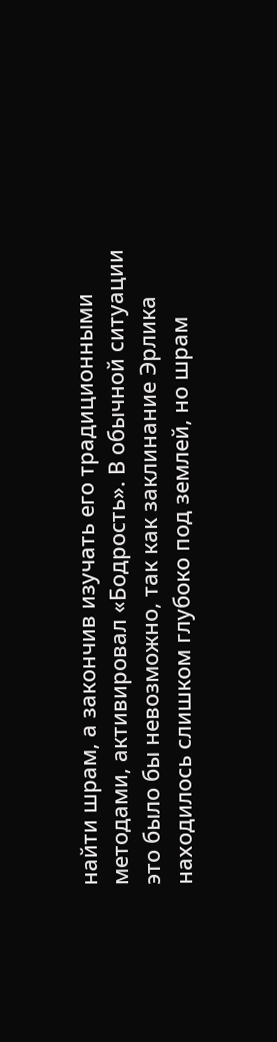найти шрам, а закончив изучать его традиционными методами, активировал «Бодрость». В обычной ситуации это было бы невозможно, так как заклинание Эрлика находилось слишком глубоко под землей, но шрам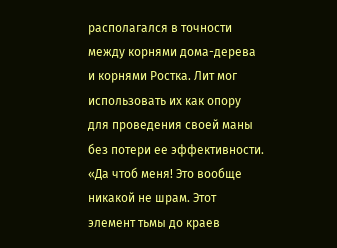располагался в точности между корнями дома-дерева и корнями Ростка. Лит мог использовать их как опору для проведения своей маны без потери ее эффективности.
«Да чтоб меня! Это вообще никакой не шрам. Этот элемент тьмы до краев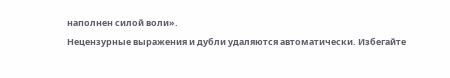наполнен силой воли».
Нецензурные выражения и дубли удаляются автоматически. Избегайте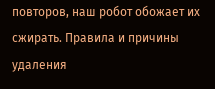повторов, наш робот обожает их сжирать. Правила и причины удаления